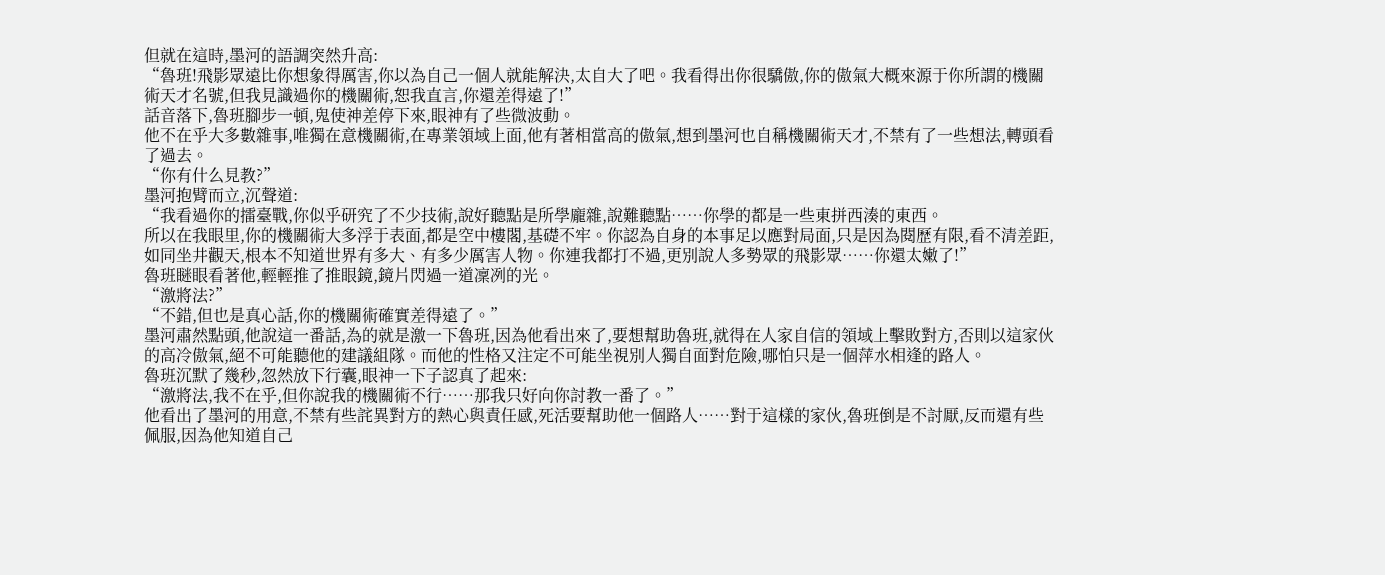但就在這時,墨河的語調突然升高:
“魯班!飛影眾遠比你想象得厲害,你以為自己一個人就能解決,太自大了吧。我看得出你很驕傲,你的傲氣大概來源于你所謂的機關術天才名號,但我見識過你的機關術,恕我直言,你還差得遠了!”
話音落下,魯班腳步一頓,鬼使神差停下來,眼神有了些微波動。
他不在乎大多數雜事,唯獨在意機關術,在專業領域上面,他有著相當高的傲氣,想到墨河也自稱機關術天才,不禁有了一些想法,轉頭看了過去。
“你有什么見教?”
墨河抱臂而立,沉聲道:
“我看過你的擂臺戰,你似乎研究了不少技術,說好聽點是所學龐雜,說難聽點……你學的都是一些東拼西湊的東西。
所以在我眼里,你的機關術大多浮于表面,都是空中樓閣,基礎不牢。你認為自身的本事足以應對局面,只是因為閱歷有限,看不清差距,如同坐井觀天,根本不知道世界有多大、有多少厲害人物。你連我都打不過,更別說人多勢眾的飛影眾……你還太嫩了!”
魯班瞇眼看著他,輕輕推了推眼鏡,鏡片閃過一道凜冽的光。
“激將法?”
“不錯,但也是真心話,你的機關術確實差得遠了。”
墨河肅然點頭,他說這一番話,為的就是激一下魯班,因為他看出來了,要想幫助魯班,就得在人家自信的領域上擊敗對方,否則以這家伙的高冷傲氣,絕不可能聽他的建議組隊。而他的性格又注定不可能坐視別人獨自面對危險,哪怕只是一個萍水相逢的路人。
魯班沉默了幾秒,忽然放下行囊,眼神一下子認真了起來:
“激將法,我不在乎,但你說我的機關術不行……那我只好向你討教一番了。”
他看出了墨河的用意,不禁有些詫異對方的熱心與責任感,死活要幫助他一個路人……對于這樣的家伙,魯班倒是不討厭,反而還有些佩服,因為他知道自己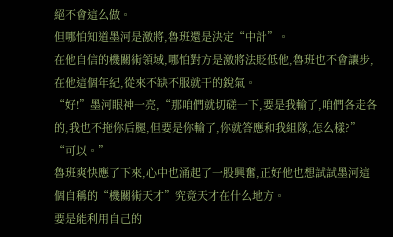絕不會這么做。
但哪怕知道墨河是激將,魯班還是決定“中計”。
在他自信的機關術領域,哪怕對方是激將法貶低他,魯班也不會讓步,在他這個年紀,從來不缺不服就干的銳氣。
“好!”墨河眼神一亮,“那咱們就切磋一下,要是我輸了,咱們各走各的,我也不拖你后腿,但要是你輸了,你就答應和我組隊,怎么樣?”
“可以。”
魯班爽快應了下來,心中也涌起了一股興奮,正好他也想試試墨河這個自稱的“機關術天才”究竟天才在什么地方。
要是能利用自己的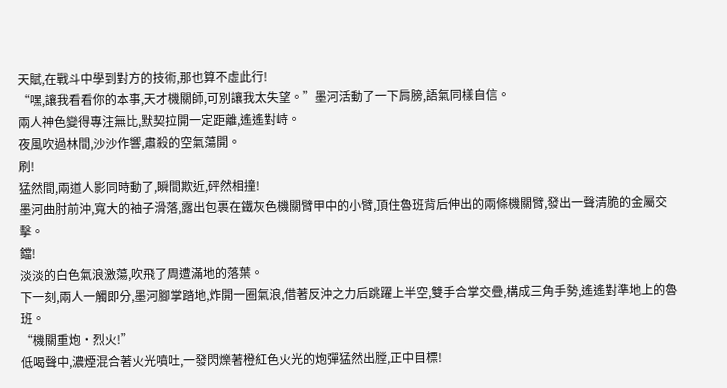天賦,在戰斗中學到對方的技術,那也算不虛此行!
“嘿,讓我看看你的本事,天才機關師,可別讓我太失望。”墨河活動了一下肩膀,語氣同樣自信。
兩人神色變得專注無比,默契拉開一定距離,遙遙對峙。
夜風吹過林間,沙沙作響,肅殺的空氣蕩開。
刷!
猛然間,兩道人影同時動了,瞬間欺近,砰然相撞!
墨河曲肘前沖,寬大的袖子滑落,露出包裹在鐵灰色機關臂甲中的小臂,頂住魯班背后伸出的兩條機關臂,發出一聲清脆的金屬交擊。
鐺!
淡淡的白色氣浪激蕩,吹飛了周遭滿地的落葉。
下一刻,兩人一觸即分,墨河腳掌踏地,炸開一圈氣浪,借著反沖之力后跳躍上半空,雙手合掌交疊,構成三角手勢,遙遙對準地上的魯班。
“機關重炮·烈火!”
低喝聲中,濃煙混合著火光噴吐,一發閃爍著橙紅色火光的炮彈猛然出膛,正中目標!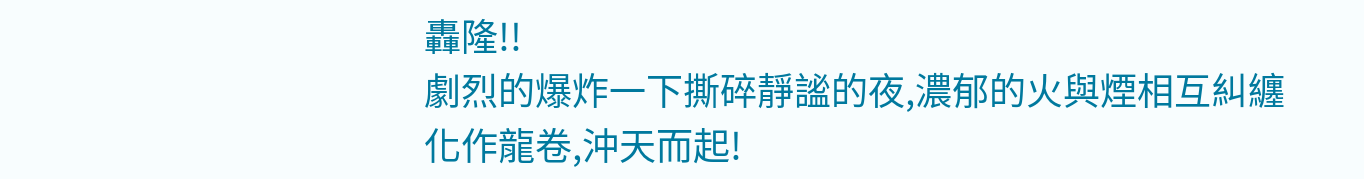轟隆!!
劇烈的爆炸一下撕碎靜謐的夜,濃郁的火與煙相互糾纏化作龍卷,沖天而起!